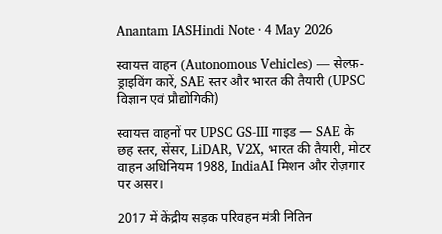Anantam IASHindi Note · 4 May 2026

स्वायत्त वाहन (Autonomous Vehicles) — सेल्फ़-ड्राइविंग कारें, SAE स्तर और भारत की तैयारी (UPSC विज्ञान एवं प्रौद्योगिकी)

स्वायत्त वाहनों पर UPSC GS-III गाइड — SAE के छह स्तर, सेंसर, LiDAR, V2X, भारत की तैयारी, मोटर वाहन अधिनियम 1988, IndiaAI मिशन और रोज़गार पर असर।

2017 में केंद्रीय सड़क परिवहन मंत्री नितिन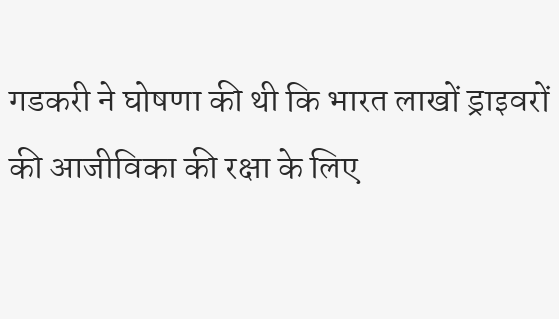गडकरी ने घोषणा की थी कि भारत लाखों ड्राइवरों की आजीविका की रक्षा के लिए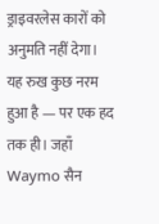ड्राइवरलेस कारों को अनुमति नहीं देगा। यह रुख कुछ नरम हुआ है — पर एक हद तक ही। जहाँ Waymo सैन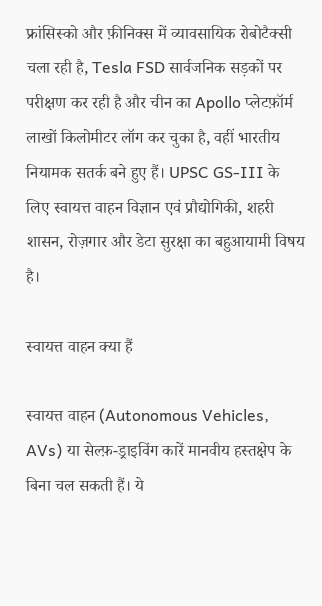फ्रांसिस्को और फ़ीनिक्स में व्यावसायिक रोबोटैक्सी चला रही है, Tesla FSD सार्वजनिक सड़कों पर परीक्षण कर रही है और चीन का Apollo प्लेटफ़ॉर्म लाखों किलोमीटर लॉग कर चुका है, वहीं भारतीय नियामक सतर्क बने हुए हैं। UPSC GS-III के लिए स्वायत्त वाहन विज्ञान एवं प्रौद्योगिकी, शहरी शासन, रोज़गार और डेटा सुरक्षा का बहुआयामी विषय है।

स्वायत्त वाहन क्या हैं

स्वायत्त वाहन (Autonomous Vehicles, AVs) या सेल्फ़-ड्राइविंग कारें मानवीय हस्तक्षेप के बिना चल सकती हैं। ये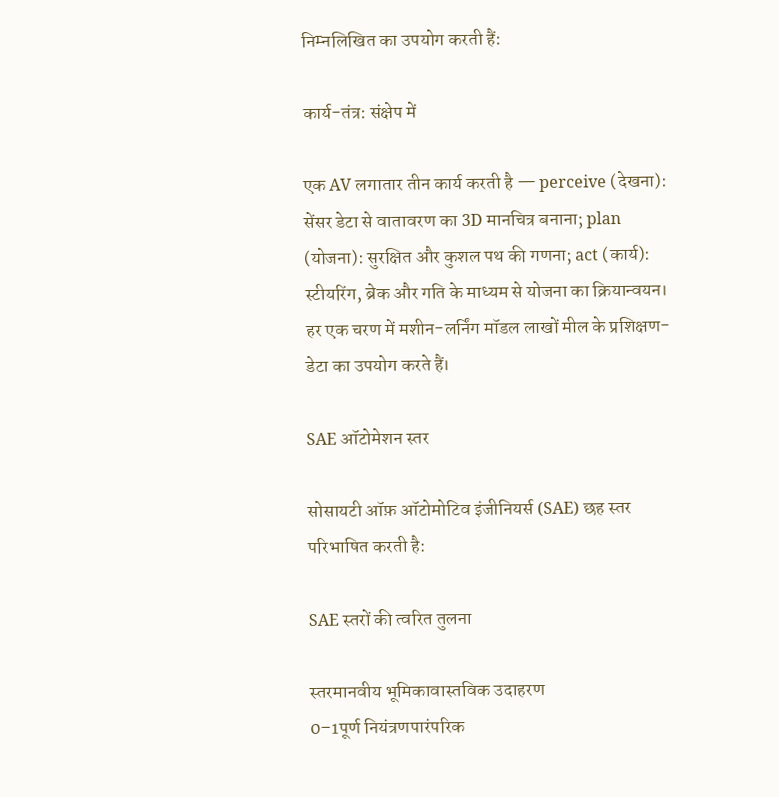निम्नलिखित का उपयोग करती हैं:

कार्य-तंत्र: संक्षेप में

एक AV लगातार तीन कार्य करती है — perceive (देखना): सेंसर डेटा से वातावरण का 3D मानचित्र बनाना; plan (योजना): सुरक्षित और कुशल पथ की गणना; act (कार्य): स्टीयरिंग, ब्रेक और गति के माध्यम से योजना का क्रियान्वयन। हर एक चरण में मशीन-लर्निंग मॉडल लाखों मील के प्रशिक्षण-डेटा का उपयोग करते हैं।

SAE ऑटोमेशन स्तर

सोसायटी ऑफ़ ऑटोमोटिव इंजीनियर्स (SAE) छह स्तर परिभाषित करती है:

SAE स्तरों की त्वरित तुलना

स्तरमानवीय भूमिकावास्तविक उदाहरण
0–1पूर्ण नियंत्रणपारंपरिक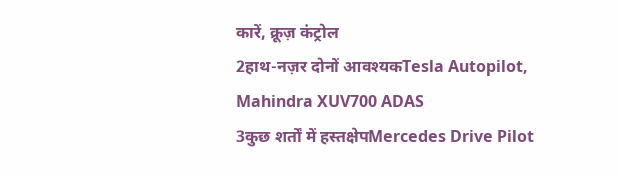कारें, क्रूज़ कंट्रोल
2हाथ-नज़र दोनों आवश्यकTesla Autopilot, Mahindra XUV700 ADAS
3कुछ शर्तों में हस्तक्षेपMercedes Drive Pilot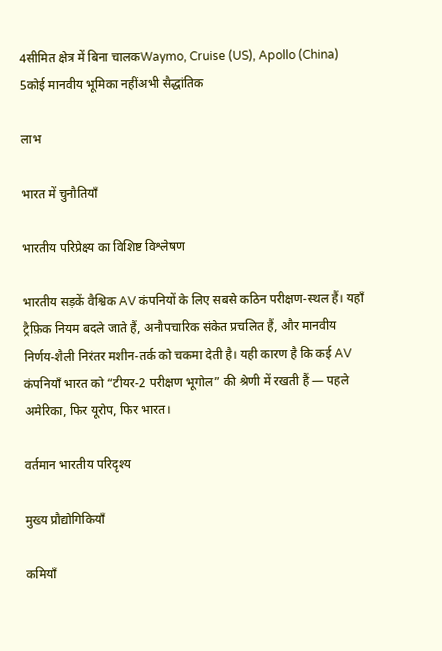4सीमित क्षेत्र में बिना चालकWaymo, Cruise (US), Apollo (China)
5कोई मानवीय भूमिका नहींअभी सैद्धांतिक

लाभ

भारत में चुनौतियाँ

भारतीय परिप्रेक्ष्य का विशिष्ट विश्लेषण

भारतीय सड़कें वैश्विक AV कंपनियों के लिए सबसे कठिन परीक्षण-स्थल हैं। यहाँ ट्रैफ़िक नियम बदले जाते हैं, अनौपचारिक संकेत प्रचलित हैं, और मानवीय निर्णय-शैली निरंतर मशीन-तर्क को चकमा देती है। यही कारण है कि कई AV कंपनियाँ भारत को “टीयर-2 परीक्षण भूगोल” की श्रेणी में रखती हैं — पहले अमेरिका, फिर यूरोप, फिर भारत।

वर्तमान भारतीय परिदृश्य

मुख्य प्रौद्योगिकियाँ

कमियाँ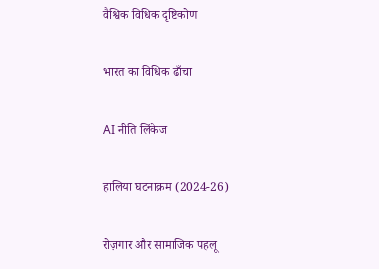वैश्विक विधिक दृष्टिकोण

भारत का विधिक ढाँचा

AI नीति लिंकेज

हालिया घटनाक्रम (2024-26)

रोज़गार और सामाजिक पहलू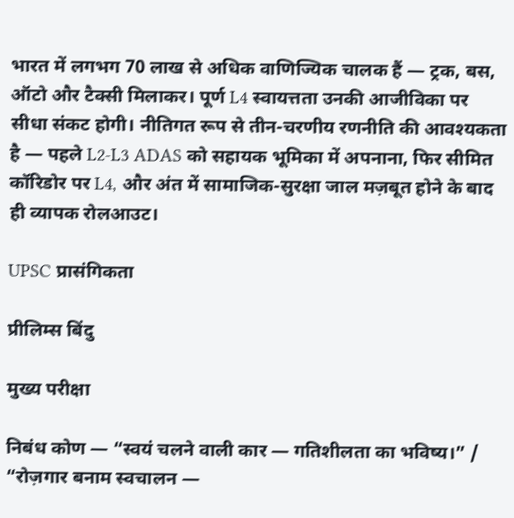भारत में लगभग 70 लाख से अधिक वाणिज्यिक चालक हैं — ट्रक, बस, ऑटो और टैक्सी मिलाकर। पूर्ण L4 स्वायत्तता उनकी आजीविका पर सीधा संकट होगी। नीतिगत रूप से तीन-चरणीय रणनीति की आवश्यकता है — पहले L2-L3 ADAS को सहायक भूमिका में अपनाना, फिर सीमित कॉरिडोर पर L4, और अंत में सामाजिक-सुरक्षा जाल मज़बूत होने के बाद ही व्यापक रोलआउट।

UPSC प्रासंगिकता

प्रीलिम्स बिंदु

मुख्य परीक्षा

निबंध कोण — “स्वयं चलने वाली कार — गतिशीलता का भविष्य।” / “रोज़गार बनाम स्वचालन —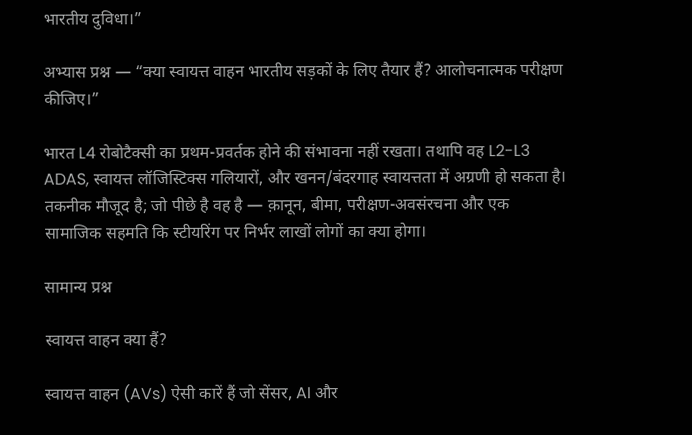भारतीय दुविधा।”

अभ्यास प्रश्न — “क्या स्वायत्त वाहन भारतीय सड़कों के लिए तैयार हैं? आलोचनात्मक परीक्षण कीजिए।”

भारत L4 रोबोटैक्सी का प्रथम-प्रवर्तक होने की संभावना नहीं रखता। तथापि वह L2-L3 ADAS, स्वायत्त लॉजिस्टिक्स गलियारों, और खनन/बंदरगाह स्वायत्तता में अग्रणी हो सकता है। तकनीक मौजूद है; जो पीछे है वह है — क़ानून, बीमा, परीक्षण-अवसंरचना और एक सामाजिक सहमति कि स्टीयरिंग पर निर्भर लाखों लोगों का क्या होगा।

सामान्य प्रश्न

स्वायत्त वाहन क्या हैं?

स्वायत्त वाहन (AVs) ऐसी कारें हैं जो सेंसर, AI और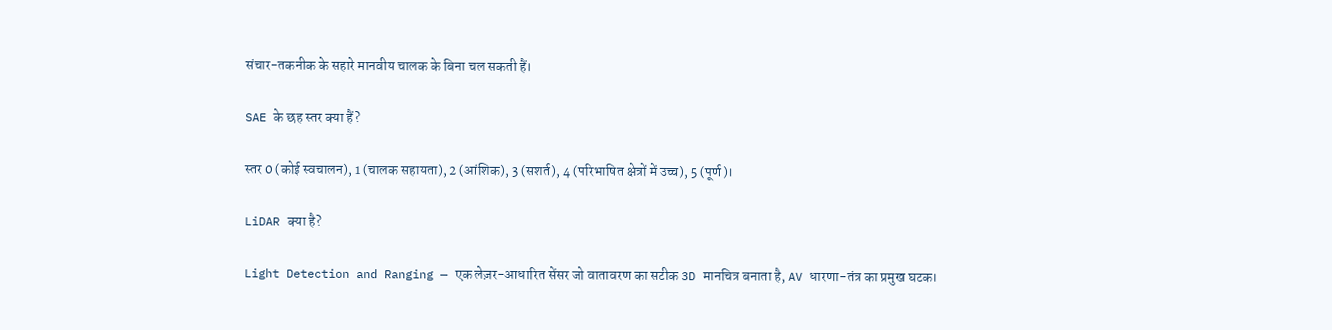संचार-तकनीक के सहारे मानवीय चालक के बिना चल सकती हैं।

SAE के छह स्तर क्या हैं?

स्तर 0 (कोई स्वचालन), 1 (चालक सहायता), 2 (आंशिक), 3 (सशर्त), 4 (परिभाषित क्षेत्रों में उच्च), 5 (पूर्ण)।

LiDAR क्या है?

Light Detection and Ranging — एक लेज़र-आधारित सेंसर जो वातावरण का सटीक 3D मानचित्र बनाता है, AV धारणा-तंत्र का प्रमुख घटक।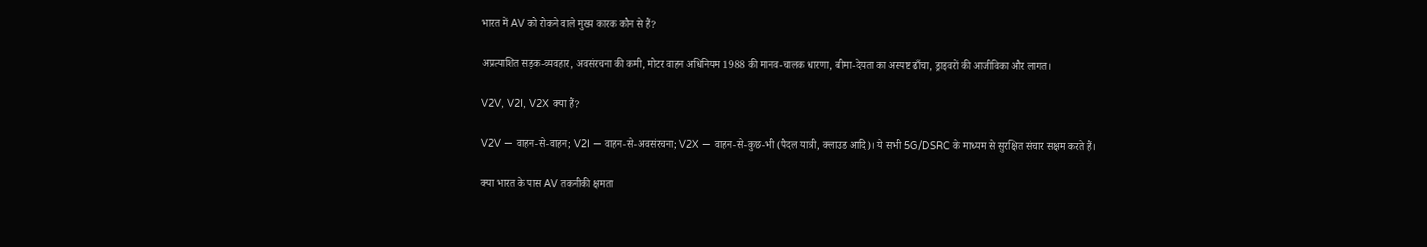भारत में AV को रोकने वाले मुख्य कारक कौन से हैं?

अप्रत्याशित सड़क-व्यवहार, अवसंरचना की कमी, मोटर वाहन अधिनियम 1988 की मानव-चालक धारणा, बीमा-देयता का अस्पष्ट ढाँचा, ड्राइवरों की आजीविका और लागत।

V2V, V2I, V2X क्या हैं?

V2V — वाहन-से-वाहन; V2I — वाहन-से-अवसंरचना; V2X — वाहन-से-कुछ-भी (पैदल यात्री, क्लाउड आदि)। ये सभी 5G/DSRC के माध्यम से सुरक्षित संचार सक्षम करते हैं।

क्या भारत के पास AV तकनीकी क्षमता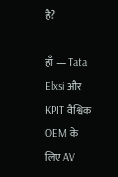है?

हाँ — Tata Elxsi और KPIT वैश्विक OEM के लिए AV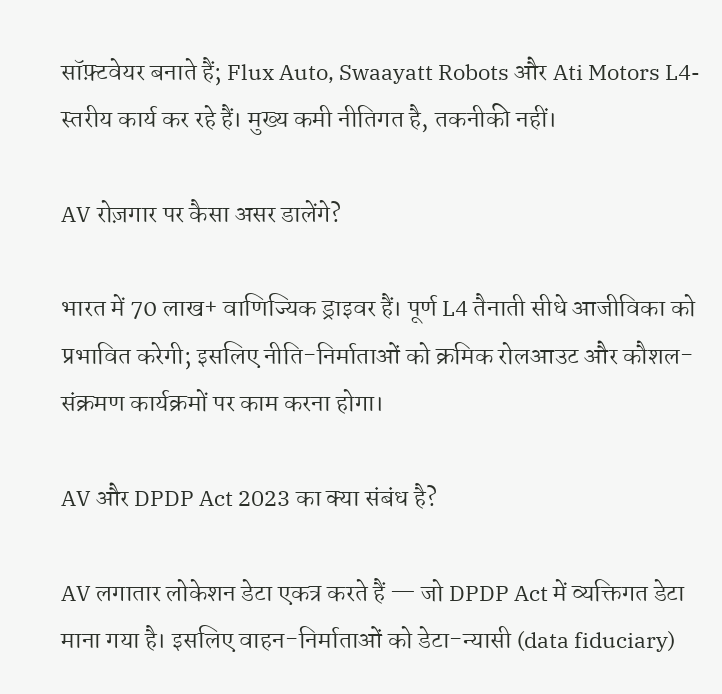सॉफ़्टवेयर बनाते हैं; Flux Auto, Swaayatt Robots और Ati Motors L4-स्तरीय कार्य कर रहे हैं। मुख्य कमी नीतिगत है, तकनीकी नहीं।

AV रोज़गार पर कैसा असर डालेंगे?

भारत में 70 लाख+ वाणिज्यिक ड्राइवर हैं। पूर्ण L4 तैनाती सीधे आजीविका को प्रभावित करेगी; इसलिए नीति-निर्माताओं को क्रमिक रोलआउट और कौशल-संक्रमण कार्यक्रमों पर काम करना होगा।

AV और DPDP Act 2023 का क्या संबंध है?

AV लगातार लोकेशन डेटा एकत्र करते हैं — जो DPDP Act में व्यक्तिगत डेटा माना गया है। इसलिए वाहन-निर्माताओं को डेटा-न्यासी (data fiduciary)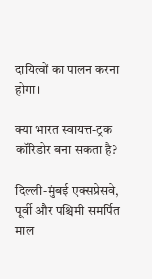दायित्वों का पालन करना होगा।

क्या भारत स्वायत्त-ट्रक कॉरिडोर बना सकता है?

दिल्ली-मुंबई एक्सप्रेसवे, पूर्वी और पश्चिमी समर्पित माल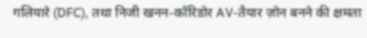गलियारे (DFC), तथा निजी खनन-कॉरिडोर AV-तैयार ज़ोन बनने की क्षमता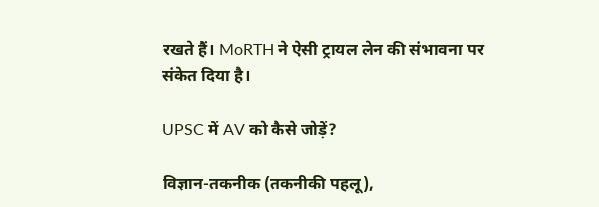रखते हैं। MoRTH ने ऐसी ट्रायल लेन की संभावना पर संकेत दिया है।

UPSC में AV को कैसे जोड़ें?

विज्ञान-तकनीक (तकनीकी पहलू),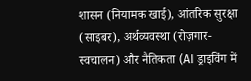शासन (नियामक खाई), आंतरिक सुरक्षा (साइबर), अर्थव्यवस्था (रोज़गार-स्वचालन) और नैतिकता (AI ड्राइविंग में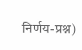निर्णय-प्रश्न)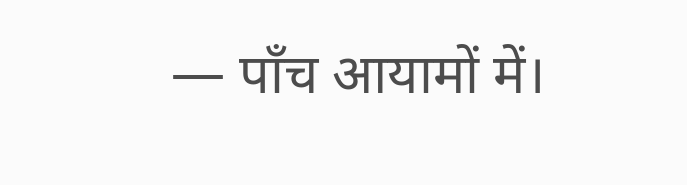— पाँच आयामों में।